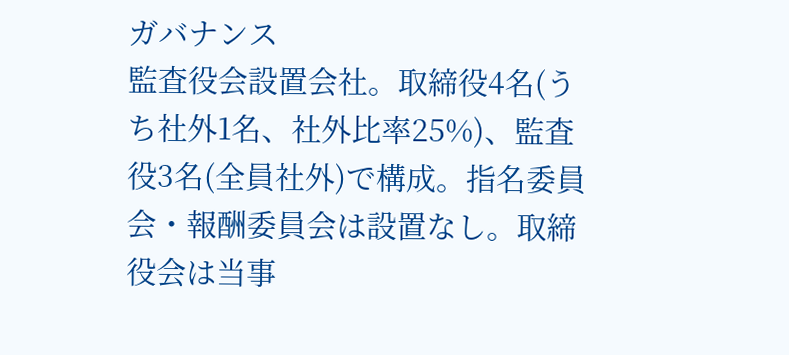ガバナンス
監査役会設置会社。取締役4名(うち社外1名、社外比率25%)、監査役3名(全員社外)で構成。指名委員会・報酬委員会は設置なし。取締役会は当事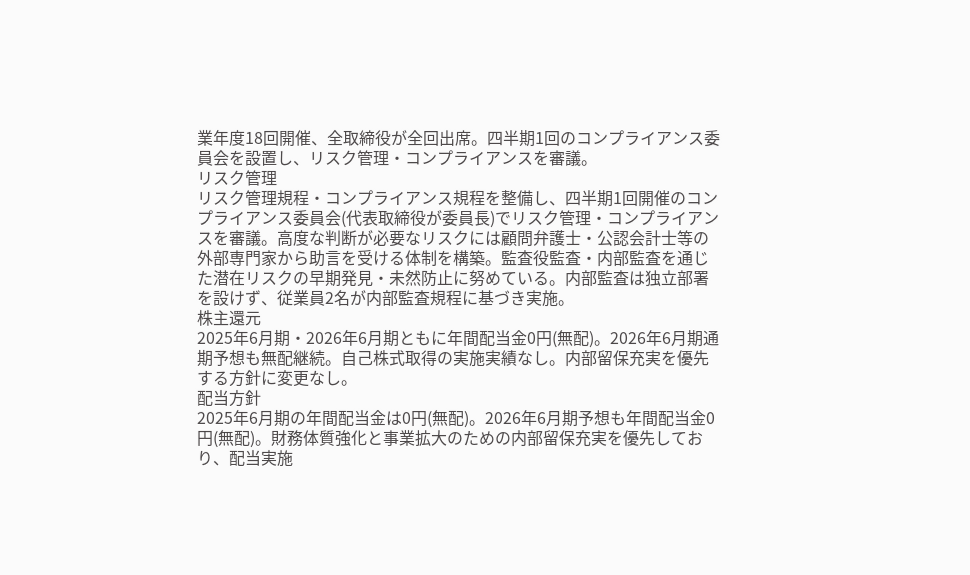業年度18回開催、全取締役が全回出席。四半期1回のコンプライアンス委員会を設置し、リスク管理・コンプライアンスを審議。
リスク管理
リスク管理規程・コンプライアンス規程を整備し、四半期1回開催のコンプライアンス委員会(代表取締役が委員長)でリスク管理・コンプライアンスを審議。高度な判断が必要なリスクには顧問弁護士・公認会計士等の外部専門家から助言を受ける体制を構築。監査役監査・内部監査を通じた潜在リスクの早期発見・未然防止に努めている。内部監査は独立部署を設けず、従業員2名が内部監査規程に基づき実施。
株主還元
2025年6月期・2026年6月期ともに年間配当金0円(無配)。2026年6月期通期予想も無配継続。自己株式取得の実施実績なし。内部留保充実を優先する方針に変更なし。
配当方針
2025年6月期の年間配当金は0円(無配)。2026年6月期予想も年間配当金0円(無配)。財務体質強化と事業拡大のための内部留保充実を優先しており、配当実施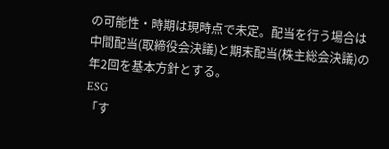の可能性・時期は現時点で未定。配当を行う場合は中間配当(取締役会決議)と期末配当(株主総会決議)の年2回を基本方針とする。
ESG
「す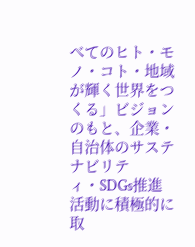べてのヒト・モノ・コト・地域が輝く世界をつくる」ビジョンのもと、企業・自治体のサステナビリティ・SDGs推進活動に積極的に取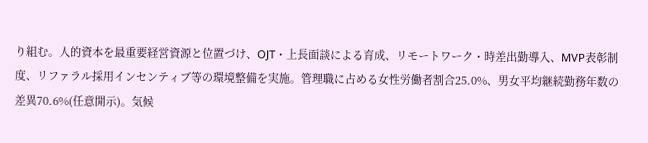り組む。人的資本を最重要経営資源と位置づけ、OJT・上長面談による育成、リモートワーク・時差出勤導入、MVP表彰制度、リファラル採用インセンティブ等の環境整備を実施。管理職に占める女性労働者割合25.0%、男女平均継続勤務年数の差異70.6%(任意開示)。気候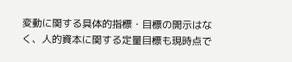変動に関する具体的指標・目標の開示はなく、人的資本に関する定量目標も現時点で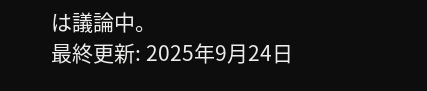は議論中。
最終更新: 2025年9月24日